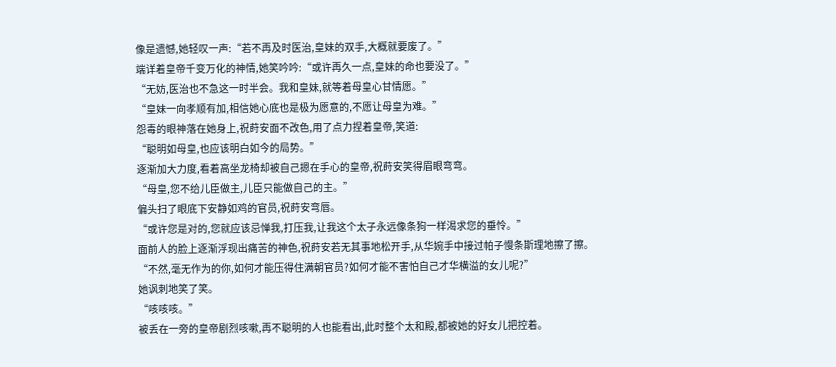像是遗憾,她轻叹一声:“若不再及时医治,皇妹的双手,大概就要废了。”
端详着皇帝千变万化的神情,她笑吟吟:“或许再久一点,皇妹的命也要没了。”
“无妨,医治也不急这一时半会。我和皇妹,就等着母皇心甘情愿。”
“皇妹一向孝顺有加,相信她心底也是极为愿意的,不愿让母皇为难。”
怨毒的眼神落在她身上,祝莳安面不改色,用了点力捏着皇帝,笑道:
“聪明如母皇,也应该明白如今的局势。”
逐渐加大力度,看着高坐龙椅却被自己摁在手心的皇帝,祝莳安笑得眉眼弯弯。
“母皇,您不给儿臣做主,儿臣只能做自己的主。”
偏头扫了眼底下安静如鸡的官员,祝莳安弯唇。
“或许您是对的,您就应该忌惮我,打压我,让我这个太子永远像条狗一样渴求您的垂怜。”
面前人的脸上逐渐浮现出痛苦的神色,祝莳安若无其事地松开手,从华婉手中接过帕子慢条斯理地擦了擦。
“不然,毫无作为的你,如何才能压得住满朝官员?如何才能不害怕自己才华横溢的女儿呢?”
她讽刺地笑了笑。
“咳咳咳。”
被丢在一旁的皇帝剧烈咳嗽,再不聪明的人也能看出,此时整个太和殿,都被她的好女儿把控着。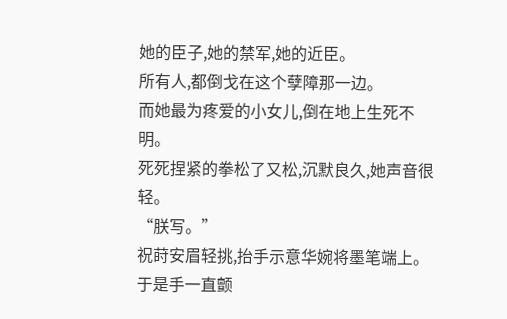她的臣子,她的禁军,她的近臣。
所有人,都倒戈在这个孽障那一边。
而她最为疼爱的小女儿,倒在地上生死不明。
死死捏紧的拳松了又松,沉默良久,她声音很轻。
“朕写。”
祝莳安眉轻挑,抬手示意华婉将墨笔端上。
于是手一直颤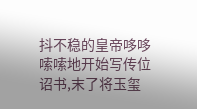抖不稳的皇帝哆哆嗦嗦地开始写传位诏书,末了将玉玺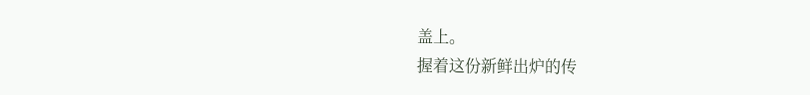盖上。
握着这份新鲜出炉的传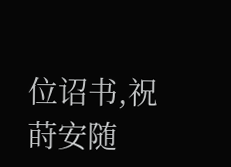位诏书,祝莳安随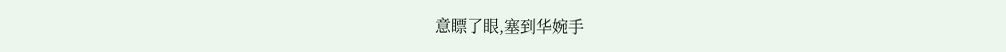意瞟了眼,塞到华婉手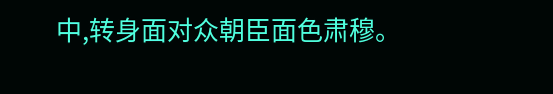中,转身面对众朝臣面色肃穆。